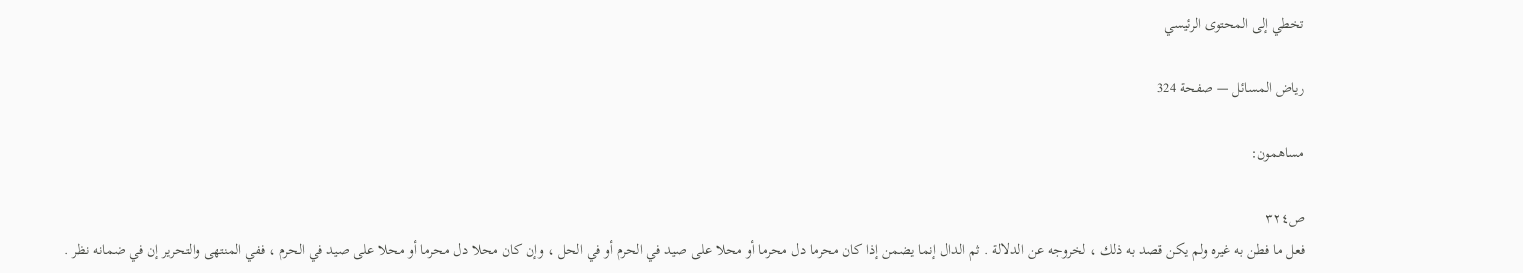تخطي إلى المحتوى الرئيسي

رياض المسائل — صفحة 324

مساهمون:

ص٣٢٤
فعل ما فطن به غيره ولم يكن قصد به ذلك ، لخروجه عن الدلالة . ثم الدال إنما يضمن إذا كان محرما دل محرما أو محلا على صيد في الحرم أو في الحل ، وإن كان محلا دل محرما أو محلا على صيد في الحرم ، ففي المنتهى والتحرير إن في ضمانه نظر .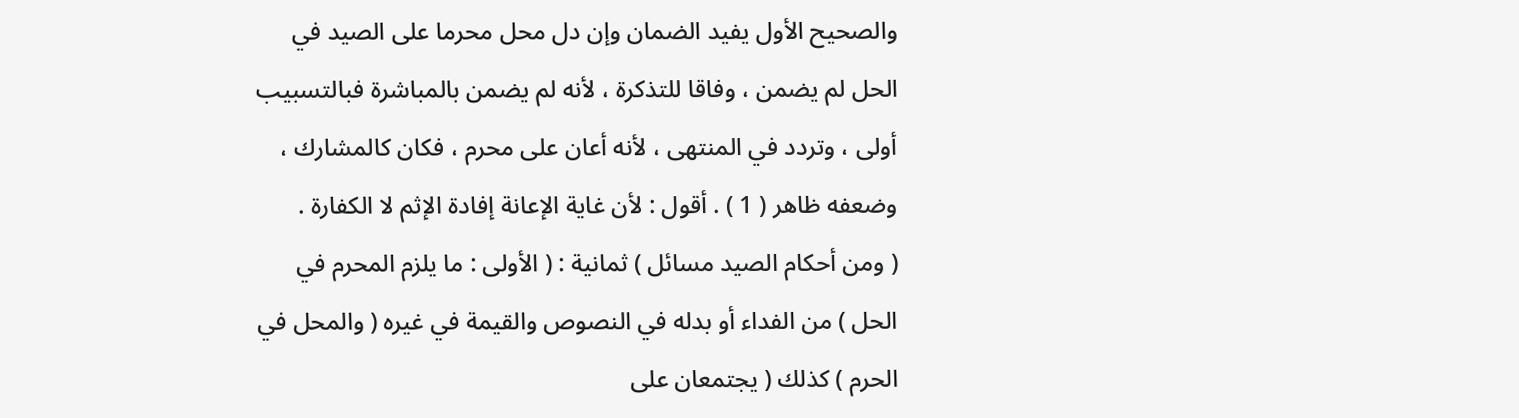والصحيح الأول يفيد الضمان وإن دل محل محرما على الصيد في الحل لم يضمن ، وفاقا للتذكرة ، لأنه لم يضمن بالمباشرة فبالتسبيب أولى ، وتردد في المنتهى ، لأنه أعان على محرم ، فكان كالمشارك ، وضعفه ظاهر ( 1 ) . أقول : لأن غاية الإعانة إفادة الإثم لا الكفارة .
( ومن أحكام الصيد مسائل ) ثمانية : ( الأولى : ما يلزم المحرم في الحل ) من الفداء أو بدله في النصوص والقيمة في غيره ( والمحل في الحرم ) كذلك ( يجتمعان على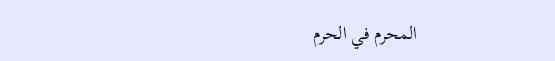المحرم في الحرم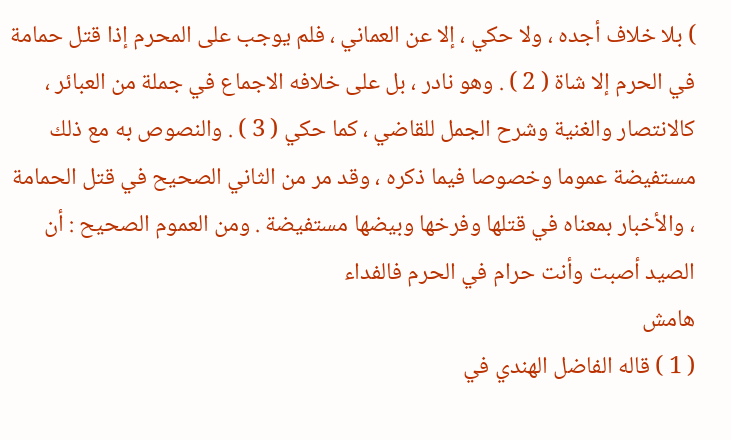) بلا خلاف أجده ، ولا حكي ، إلا عن العماني ، فلم يوجب على المحرم إذا قتل حمامة في الحرم إلا شاة ( 2 ) . وهو نادر ، بل على خلافه الاجماع في جملة من العبائر ، كالانتصار والغنية وشرح الجمل للقاضي ، كما حكي ( 3 ) . والنصوص به مع ذلك مستفيضة عموما وخصوصا فيما ذكره ، وقد مر من الثاني الصحيح في قتل الحمامة ، والأخبار بمعناه في قتلها وفرخها وبيضها مستفيضة . ومن العموم الصحيح : أن الصيد أصبت وأنت حرام في الحرم فالفداء
هامش
( 1 ) قاله الفاضل الهندي في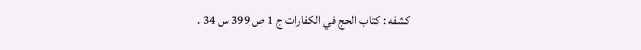كشفه : كتاب الحج في الكفارات ج 1 ص 399 س 34 .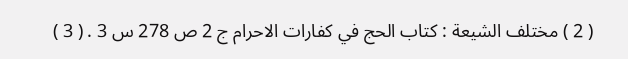( 2 ) مختلف الشيعة : كتاب الحج في كفارات الاحرام ج 2 ص 278 س 3 . ( 3 )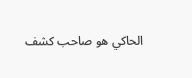الحاكي هو صاحب كشف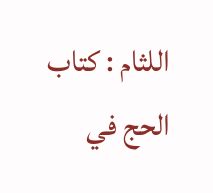اللثام : كتاب الحج في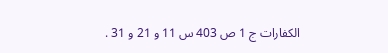الكفارات ج 1 ص 403 س 11 و 21 و 31 .